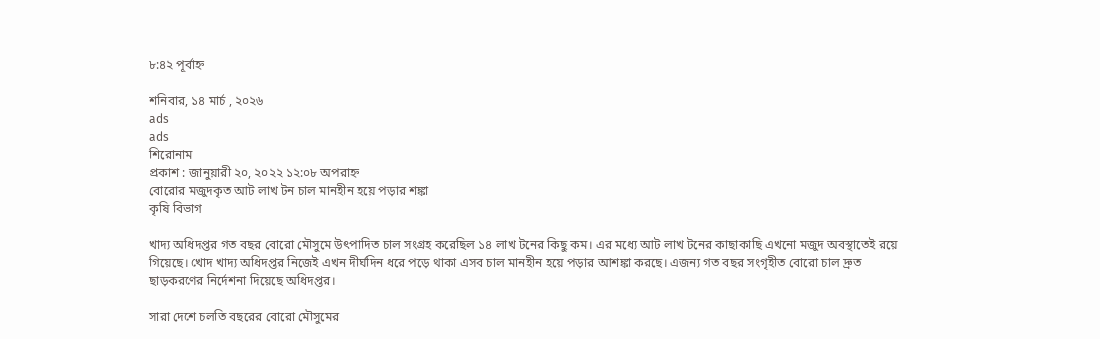৮:৪২ পূর্বাহ্ন

শনিবার, ১৪ মার্চ , ২০২৬
ads
ads
শিরোনাম
প্রকাশ : জানুয়ারী ২০, ২০২২ ১২:০৮ অপরাহ্ন
বোরোর মজুদকৃত আট লাখ টন চাল মানহীন হয়ে পড়ার শঙ্কা
কৃষি বিভাগ

খাদ্য অধিদপ্তর গত বছর বোরো মৌসুমে উৎপাদিত চাল সংগ্রহ করেছিল ১৪ লাখ টনের কিছু কম। এর মধ্যে আট লাখ টনের কাছাকাছি এখনো মজুদ অবস্থাতেই রয়ে গিয়েছে। খোদ খাদ্য অধিদপ্তর নিজেই এখন দীর্ঘদিন ধরে পড়ে থাকা এসব চাল মানহীন হয়ে পড়ার আশঙ্কা করছে। এজন্য গত বছর সংগৃহীত বোরো চাল দ্রুত ছাড়করণের নির্দেশনা দিয়েছে অধিদপ্তর।

সারা দেশে চলতি বছরের বোরো মৌসুমের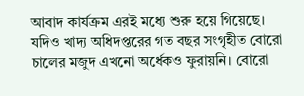আবাদ কার্যক্রম এরই মধ্যে শুরু হয়ে গিয়েছে। যদিও খাদ্য অধিদপ্তরের গত বছর সংগৃহীত বোরো চালের মজুদ এখনো অর্ধেকও ফুরায়নি। বোরো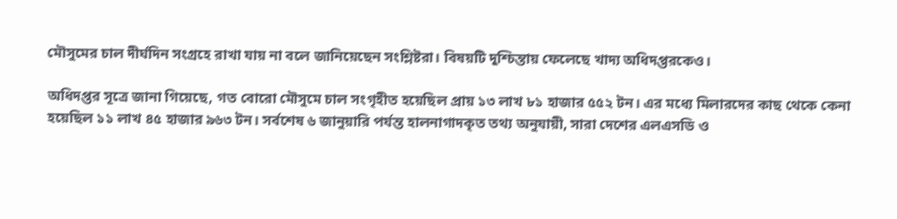মৌসুমের চাল দীর্ঘদিন সংগ্রহে রাখা যায় না বলে জানিয়েছেন সংশ্লিষ্টরা। বিষয়টি দুশ্চিন্তায় ফেলেছে খাদ্য অধিদপ্তরকেও।

অধিদপ্তর সূত্রে জানা গিয়েছে, গত বোরো মৌসুমে চাল সংগৃহীত হয়েছিল প্রায় ১৩ লাখ ৮১ হাজার ৫৫২ টন। এর মধ্যে মিলারদের কাছ থেকে কেনা হয়েছিল ১১ লাখ ৪৫ হাজার ৯৬৩ টন। সর্বশেষ ৬ জানুয়ারি পর্যন্ত হালনাগাদকৃত তথ্য অনুযায়ী, সারা দেশের এলএসডি ও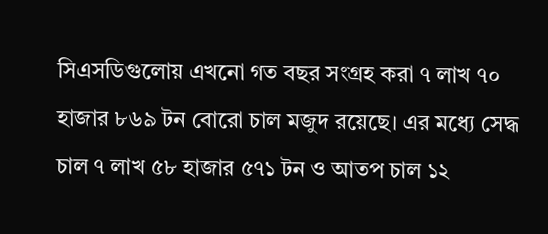সিএসডিগুলোয় এখনো গত বছর সংগ্রহ করা ৭ লাখ ৭০ হাজার ৮৬৯ টন বোরো চাল মজুদ রয়েছে। এর মধ্যে সেদ্ধ চাল ৭ লাখ ৫৮ হাজার ৫৭১ টন ও আতপ চাল ১২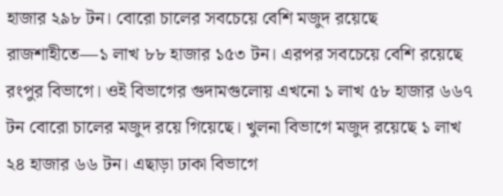হাজার ২৯৮ টন। বোরো চালের সবচেয়ে বেশি মজুদ রয়েছে রাজশাহীতে—১ লাখ ৮৮ হাজার ১৫৩ টন। এরপর সবচেয়ে বেশি রয়েছে রংপুর বিভাগে। ওই বিভাগের গুদামগুলোয় এখনো ১ লাখ ৫৮ হাজার ৬৬৭ টন বোরো চালের মজুদ রয়ে গিয়েছে। খুলনা বিভাগে মজুদ রয়েছে ১ লাখ ২৪ হাজার ৬৬ টন। এছাড়া ঢাকা বিভাগে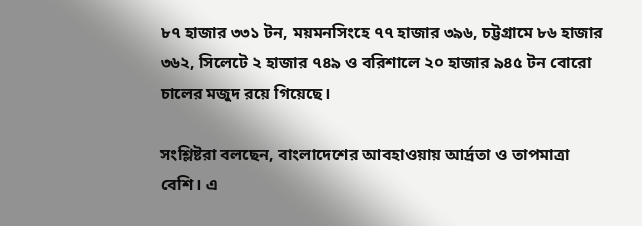৮৭ হাজার ৩৩১ টন, ময়মনসিংহে ৭৭ হাজার ৩৯৬, চট্টগ্রামে ৮৬ হাজার ৩৬২, সিলেটে ২ হাজার ৭৪৯ ও বরিশালে ২০ হাজার ৯৪৫ টন বোরো চালের মজুদ রয়ে গিয়েছে।

সংশ্লিষ্টরা বলছেন, বাংলাদেশের আবহাওয়ায় আর্দ্রতা ও তাপমাত্রা বেশি। এ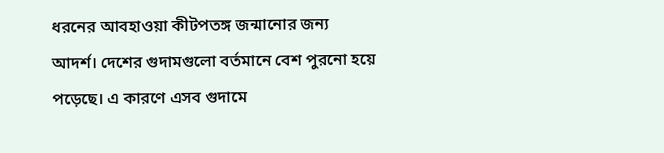ধরনের আবহাওয়া কীটপতঙ্গ জন্মানোর জন্য আদর্শ। দেশের গুদামগুলো বর্তমানে বেশ পুরনো হয়ে পড়েছে। এ কারণে এসব গুদামে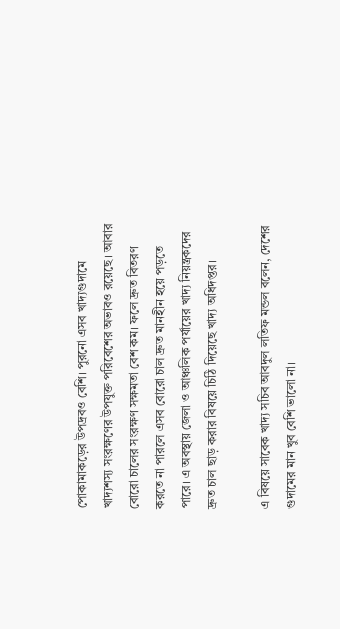পোকামাকড়ের উপদ্রবও বেশি। পুরনো এসব খাদ্যগুদামে খাদ্যশস্য সংরক্ষণের উপযুক্ত পরিবেশের অভাবও রয়েছে। আবার বোরো চালের সংরক্ষণ সক্ষমতা বেশ কম। ফলে দ্রুত বিতরণ করতে না পারলে এসব বোরো চাল দ্রুত মানহীন হয়ে পড়তে পারে। এ অবস্থায় জেলা ও আঞ্চলিক পর্যায়ের খাদ্য নিয়ন্ত্রকদের দ্রুত চাল ছাড় করার বিষয়ে চিঠি দিয়েছে খাদ্য অধিদপ্তর।

এ বিষয়ে সাবেক খাদ্য সচিব আবদুল লতিফ মন্ডল বলেন, দেশের গুদামের মান খুব বেশি ভালো না।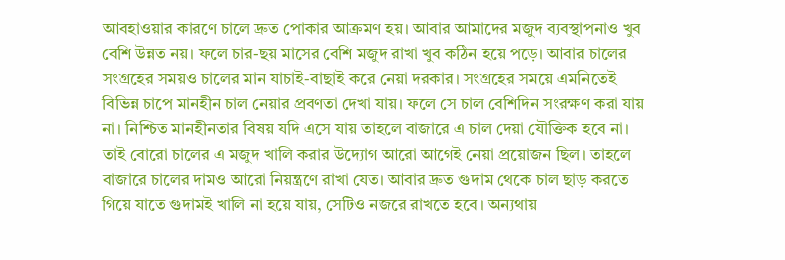আবহাওয়ার কারণে চালে দ্রুত পোকার আক্রমণ হয়। আবার আমাদের মজুদ ব্যবস্থাপনাও খুব বেশি উন্নত নয়। ফলে চার-ছয় মাসের বেশি মজুদ রাখা খুব কঠিন হয়ে পড়ে। আবার চালের সংগ্রহের সময়ও চালের মান যাচাই-বাছাই করে নেয়া দরকার। সংগ্রহের সময়ে এমনিতেই বিভিন্ন চাপে মানহীন চাল নেয়ার প্রবণতা দেখা যায়। ফলে সে চাল বেশিদিন সংরক্ষণ করা যায় না। নিশ্চিত মানহীনতার বিষয় যদি এসে যায় তাহলে বাজারে এ চাল দেয়া যৌক্তিক হবে না। তাই বোরো চালের এ মজুদ খালি করার উদ্যোগ আরো আগেই নেয়া প্রয়োজন ছিল। তাহলে বাজারে চালের দামও আরো নিয়ন্ত্রণে রাখা যেত। আবার দ্রুত গুদাম থেকে চাল ছাড় করতে গিয়ে যাতে গুদামই খালি না হয়ে যায়, সেটিও নজরে রাখতে হবে। অন্যথায়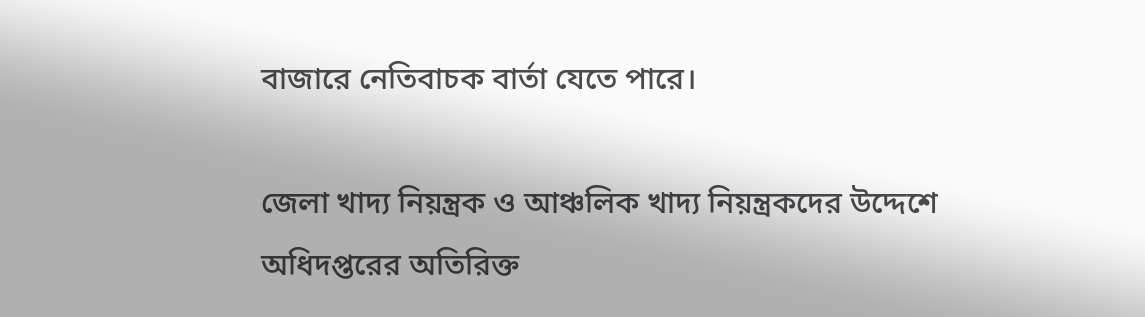বাজারে নেতিবাচক বার্তা যেতে পারে।

জেলা খাদ্য নিয়ন্ত্রক ও আঞ্চলিক খাদ্য নিয়ন্ত্রকদের উদ্দেশে অধিদপ্তরের অতিরিক্ত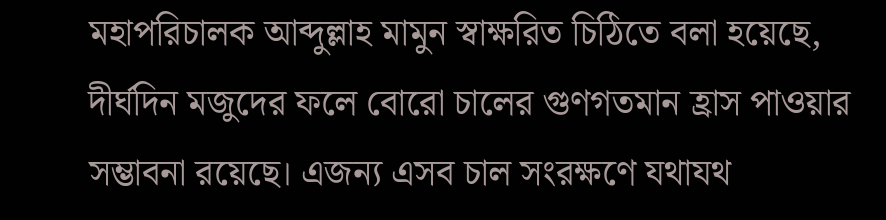মহাপরিচালক আব্দুল্লাহ মামুন স্বাক্ষরিত চিঠিতে বলা হয়েছে, দীর্ঘদিন মজুদের ফলে বোরো চালের গুণগতমান হ্রাস পাওয়ার সম্ভাবনা রয়েছে। এজন্য এসব চাল সংরক্ষণে যথাযথ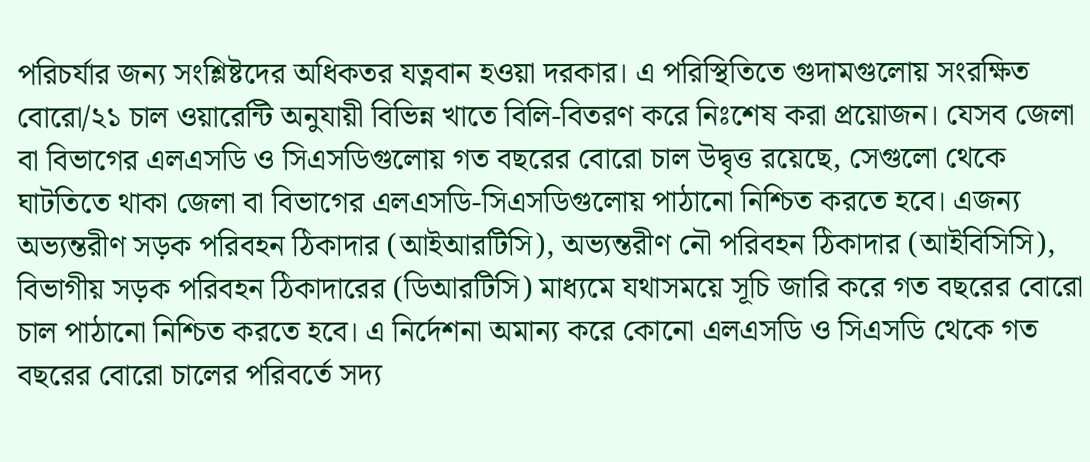পরিচর্যার জন্য সংশ্লিষ্টদের অধিকতর যত্নবান হওয়া দরকার। এ পরিস্থিতিতে গুদামগুলোয় সংরক্ষিত বোরো/২১ চাল ওয়ারেন্টি অনুযায়ী বিভিন্ন খাতে বিলি-বিতরণ করে নিঃশেষ করা প্রয়োজন। যেসব জেলা বা বিভাগের এলএসডি ও সিএসডিগুলোয় গত বছরের বোরো চাল উদ্বৃত্ত রয়েছে, সেগুলো থেকে ঘাটতিতে থাকা জেলা বা বিভাগের এলএসডি-সিএসডিগুলোয় পাঠানো নিশ্চিত করতে হবে। এজন্য অভ্যন্তরীণ সড়ক পরিবহন ঠিকাদার (আইআরটিসি), অভ্যন্তরীণ নৌ পরিবহন ঠিকাদার (আইবিসিসি), বিভাগীয় সড়ক পরিবহন ঠিকাদারের (ডিআরটিসি) মাধ্যমে যথাসময়ে সূচি জারি করে গত বছরের বোরো চাল পাঠানো নিশ্চিত করতে হবে। এ নির্দেশনা অমান্য করে কোনো এলএসডি ও সিএসডি থেকে গত বছরের বোরো চালের পরিবর্তে সদ্য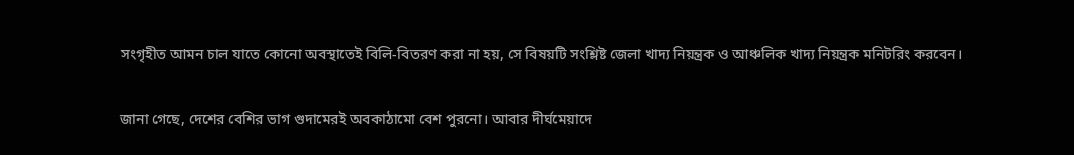সংগৃহীত আমন চাল যাতে কোনো অবস্থাতেই বিলি-বিতরণ করা না হয়, সে বিষয়টি সংশ্লিষ্ট জেলা খাদ্য নিয়ন্ত্রক ও আঞ্চলিক খাদ্য নিয়ন্ত্রক মনিটরিং করবেন।

জানা গেছে, দেশের বেশির ভাগ গুদামেরই অবকাঠামো বেশ পুরনো। আবার দীর্ঘমেয়াদে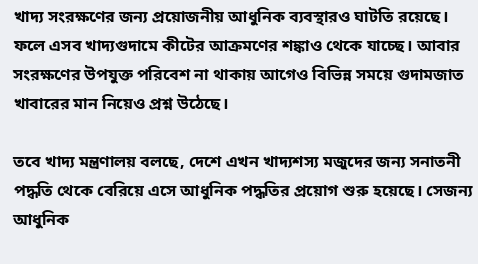খাদ্য সংরক্ষণের জন্য প্রয়োজনীয় আধুনিক ব্যবস্থারও ঘাটতি রয়েছে। ফলে এসব খাদ্যগুদামে কীটের আক্রমণের শঙ্কাও থেকে যাচ্ছে। আবার সংরক্ষণের উপযুক্ত পরিবেশ না থাকায় আগেও বিভিন্ন সময়ে গুদামজাত খাবারের মান নিয়েও প্রশ্ন উঠেছে।

তবে খাদ্য মন্ত্রণালয় বলছে, দেশে এখন খাদ্যশস্য মজুদের জন্য সনাতনী পদ্ধতি থেকে বেরিয়ে এসে আধুনিক পদ্ধতির প্রয়োগ শুরু হয়েছে। সেজন্য আধুনিক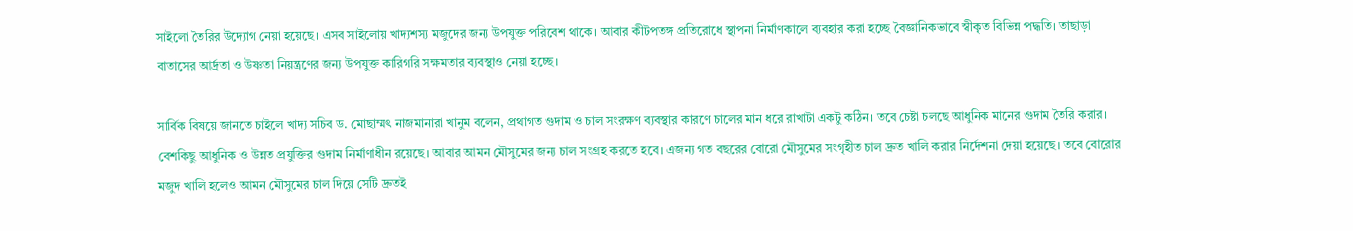সাইলো তৈরির উদ্যোগ নেয়া হয়েছে। এসব সাইলোয় খাদ্যশস্য মজুদের জন্য উপযুক্ত পরিবেশ থাকে। আবার কীটপতঙ্গ প্রতিরোধে স্থাপনা নির্মাণকালে ব্যবহার করা হচ্ছে বৈজ্ঞানিকভাবে স্বীকৃত বিভিন্ন পদ্ধতি। তাছাড়া বাতাসের আর্দ্রতা ও উষ্ণতা নিয়ন্ত্রণের জন্য উপযুক্ত কারিগরি সক্ষমতার ব্যবস্থাও নেয়া হচ্ছে।

সার্বিক বিষয়ে জানতে চাইলে খাদ্য সচিব ড. মোছাম্মৎ নাজমানারা খানুম বলেন, প্রথাগত গুদাম ও চাল সংরক্ষণ ব্যবস্থার কারণে চালের মান ধরে রাখাটা একটু কঠিন। তবে চেষ্টা চলছে আধুনিক মানের গুদাম তৈরি করার। বেশকিছু আধুনিক ও উন্নত প্রযুক্তির গুদাম নির্মাণাধীন রয়েছে। আবার আমন মৌসুমের জন্য চাল সংগ্রহ করতে হবে। এজন্য গত বছরের বোরো মৌসুমের সংগৃহীত চাল দ্রুত খালি করার নির্দেশনা দেয়া হয়েছে। তবে বোরোর মজুদ খালি হলেও আমন মৌসুমের চাল দিয়ে সেটি দ্রুতই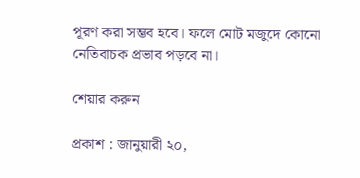পূরণ করা সম্ভব হবে। ফলে মোট মজুদে কোনো নেতিবাচক প্রভাব পড়বে না।

শেয়ার করুন

প্রকাশ : জানুয়ারী ২০,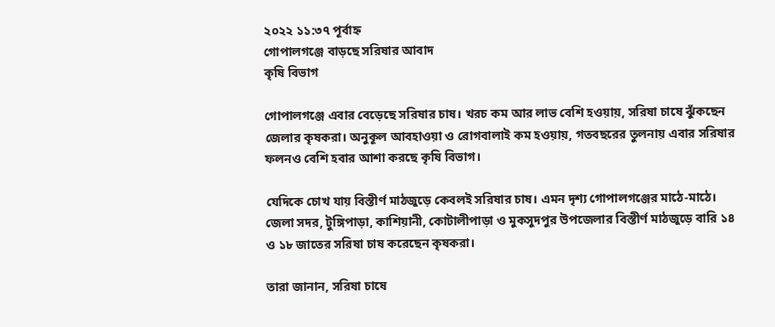২০২২ ১১:৩৭ পূর্বাহ্ন
গোপালগঞ্জে বাড়ছে সরিষার আবাদ
কৃষি বিভাগ

গোপালগঞ্জে এবার বেড়েছে সরিষার চাষ। খরচ কম আর লাভ বেশি হওয়ায়, সরিষা চাষে ঝুঁকছেন জেলার কৃষকরা। অনুকূল আবহাওয়া ও রোগবালাই কম হওয়ায়, গতবছরের তুলনায় এবার সরিষার ফলনও বেশি হবার আশা করছে কৃষি বিভাগ।

যেদিকে চোখ যায় বিস্তীর্ণ মাঠজুড়ে কেবলই সরিষার চাষ। এমন দৃশ্য গোপালগঞ্জের মাঠে-মাঠে। জেলা সদর, টুঙ্গিপাড়া, কাশিয়ানী, কোটালীপাড়া ও মুকসুদপুর উপজেলার বিস্তীর্ণ মাঠজুড়ে বারি ১৪ ও ১৮ জাতের সরিষা চাষ করেছেন কৃষকরা।

তারা জানান, সরিষা চাষে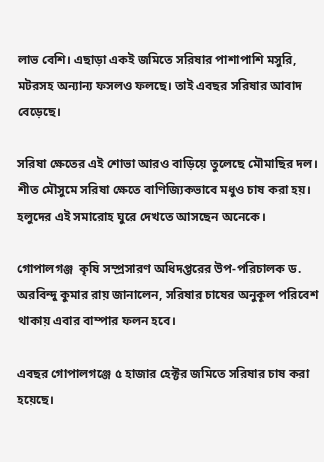লাভ বেশি। এছাড়া একই জমিতে সরিষার পাশাপাশি মসুরি, মটরসহ অন্যান্য ফসলও ফলছে। তাই এবছর সরিষার আবাদ বেড়েছে।

সরিষা ক্ষেতের এই শোভা আরও বাড়িয়ে তুলেছে মৌমাছির দল। শীত মৌসুমে সরিষা ক্ষেতে বাণিজ্যিকভাবে মধুও চাষ করা হয়। হলুদের এই সমারোহ ঘুরে দেখতে আসছেন অনেকে।

গোপালগঞ্জ  কৃষি সম্প্রসারণ অধিদপ্তরের উপ-পরিচালক ড. অরবিন্দু কুমার রায় জানালেন, সরিষার চাষের অনুকূল পরিবেশ থাকায় এবার বাম্পার ফলন হবে।

এবছর গোপালগঞ্জে ৫ হাজার হেক্টর জমিতে সরিষার চাষ করা হয়েছে।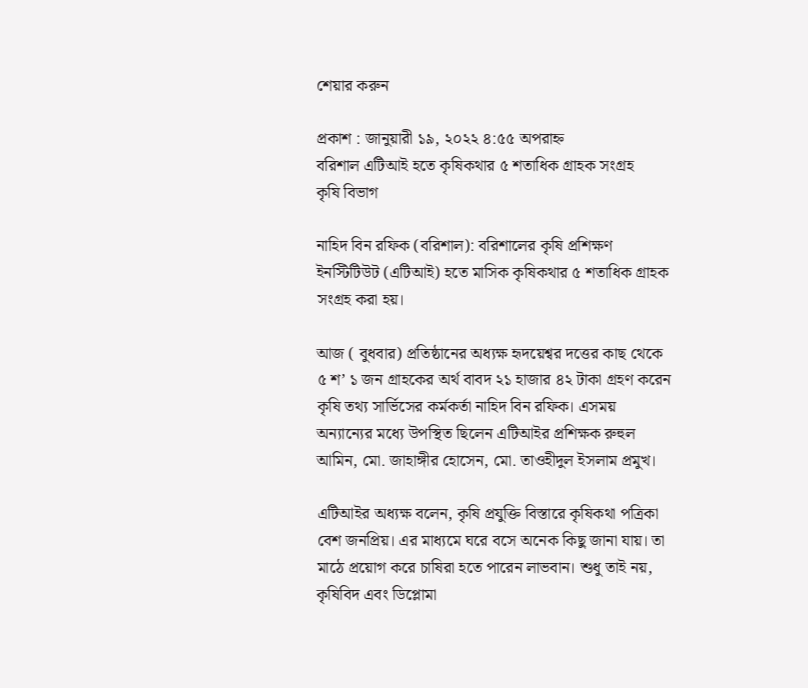শেয়ার করুন

প্রকাশ : জানুয়ারী ১৯, ২০২২ ৪:৫৫ অপরাহ্ন
বরিশাল এটিআই হতে কৃষিকথার ৫ শতাধিক গ্রাহক সংগ্রহ
কৃষি বিভাগ

নাহিদ বিন রফিক (বরিশাল): বরিশালের কৃষি প্রশিক্ষণ ইনস্টিটিউট (এটিআই) হতে মাসিক কৃষিকথার ৫ শতাধিক গ্রাহক সংগ্রহ করা হয়।

আজ ( বুধবার) প্রতিষ্ঠানের অধ্যক্ষ হৃদয়েশ্বর দত্তের কাছ থেকে ৫ শ’ ১ জন গ্রাহকের অর্থ বাবদ ২১ হাজার ৪২ টাকা গ্রহণ করেন কৃষি তথ্য সার্ভিসের কর্মকর্তা নাহিদ বিন রফিক। এসময় অন্যান্যের মধ্যে উপস্থিত ছিলেন এটিআইর প্রশিক্ষক রুহুল আমিন, মো. জাহাঙ্গীর হোসেন, মো. তাওহীদুল ইসলাম প্রমুখ।

এটিআইর অধ্যক্ষ বলেন, কৃষি প্রযুক্তি বিস্তারে কৃষিকথা পত্রিকা বেশ জনপ্রিয়। এর মাধ্যমে ঘরে বসে অনেক কিছু জানা যায়। তা মাঠে প্রয়োগ করে চাষিরা হতে পারেন লাভবান। শুধু তাই নয়, কৃষিবিদ এবং ডিপ্লোমা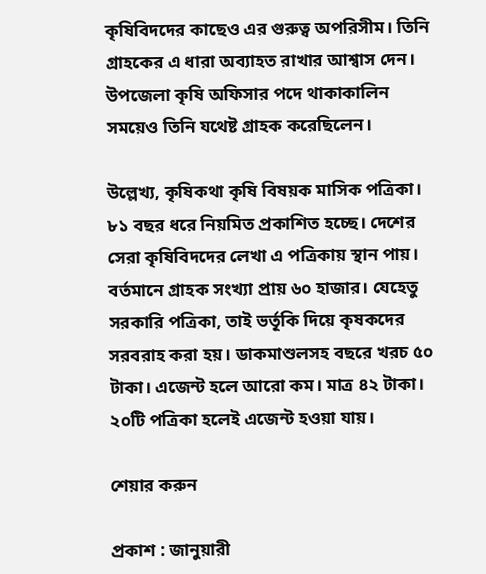কৃষিবিদদের কাছেও এর গুরুত্ব অপরিসীম। তিনি গ্রাহকের এ ধারা অব্যাহত রাখার আশ্বাস দেন। উপজেলা কৃষি অফিসার পদে থাকাকালিন সময়েও তিনি যথেষ্ট গ্রাহক করেছিলেন।

উল্লেখ্য, কৃষিকথা কৃষি বিষয়ক মাসিক পত্রিকা। ৮১ বছর ধরে নিয়মিত প্রকাশিত হচ্ছে। দেশের সেরা কৃষিবিদদের লেখা এ পত্রিকায় স্থান পায়। বর্তমানে গ্রাহক সংখ্যা প্রায় ৬০ হাজার। যেহেতু সরকারি পত্রিকা, তাই ভর্তূকি দিয়ে কৃষকদের সরবরাহ করা হয়। ডাকমাশুলসহ বছরে খরচ ৫০ টাকা। এজেন্ট হলে আরো কম। মাত্র ৪২ টাকা। ২০টি পত্রিকা হলেই এজেন্ট হওয়া যায়।

শেয়ার করুন

প্রকাশ : জানুয়ারী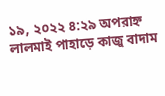১৯, ২০২২ ৪:২৯ অপরাহ্ন
লালমাই পাহাড়ে কাজু বাদাম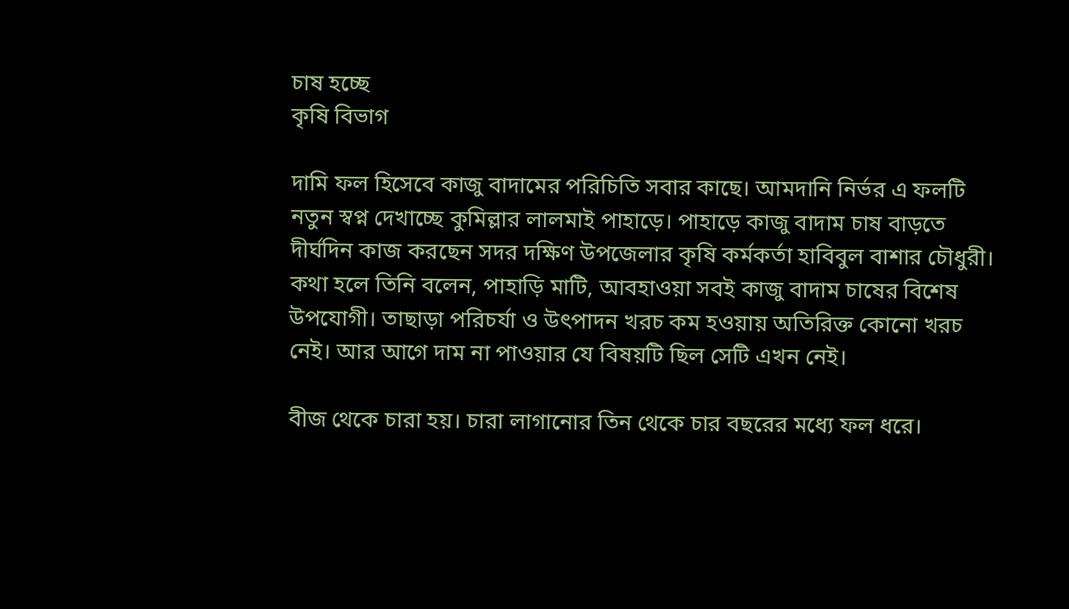চাষ হচ্ছে
কৃষি বিভাগ

দামি ফল হিসেবে কাজু বাদামের পরিচিতি সবার কাছে। আমদানি নির্ভর এ ফলটি নতুন স্বপ্ন দেখাচ্ছে কুমিল্লার লালমাই পাহাড়ে। পাহাড়ে কাজু বাদাম চাষ বাড়তে দীর্ঘদিন কাজ করছেন সদর দক্ষিণ উপজেলার কৃষি কর্মকর্তা হাবিবুল বাশার চৌধুরী। কথা হলে তিনি বলেন, পাহাড়ি মাটি, আবহাওয়া সবই কাজু বাদাম চাষের বিশেষ উপযোগী। তাছাড়া পরিচর্যা ও উৎপাদন খরচ কম হওয়ায় অতিরিক্ত কোনো খরচ নেই। আর আগে দাম না পাওয়ার যে বিষয়টি ছিল সেটি এখন নেই।

বীজ থেকে চারা হয়। চারা লাগানোর তিন থেকে চার বছরের মধ্যে ফল ধরে।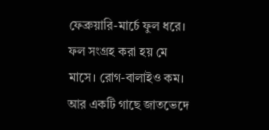ফেব্রুয়ারি-মার্চে ফুল ধরে। ফল সংগ্রহ করা হয় মে মাসে। রোগ-বালাইও কম। আর একটি গাছে জাতভেদে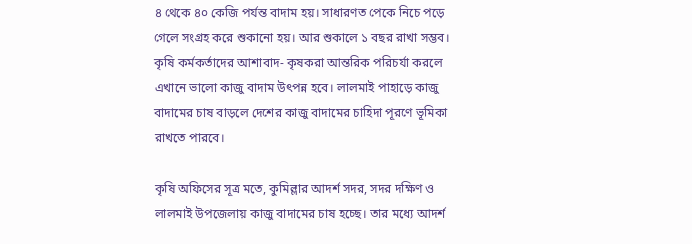৪ থেকে ৪০ কেজি পর্যন্ত বাদাম হয়। সাধারণত পেকে নিচে পড়ে গেলে সংগ্রহ করে শুকানো হয়। আর শুকালে ১ বছর রাখা সম্ভব। কৃষি কর্মকর্তাদের আশাবাদ- কৃষকরা আন্তরিক পরিচর্যা করলে এখানে ভালো কাজু বাদাম উৎপন্ন হবে। লালমাই পাহাড়ে কাজু বাদামের চাষ বাড়লে দেশের কাজু বাদামের চাহিদা পূরণে ভূমিকা রাখতে পারবে।

কৃষি অফিসের সূত্র মতে, কুমিল্লার আদর্শ সদর, সদর দক্ষিণ ও লালমাই উপজেলায় কাজু বাদামের চাষ হচ্ছে। তার মধ্যে আদর্শ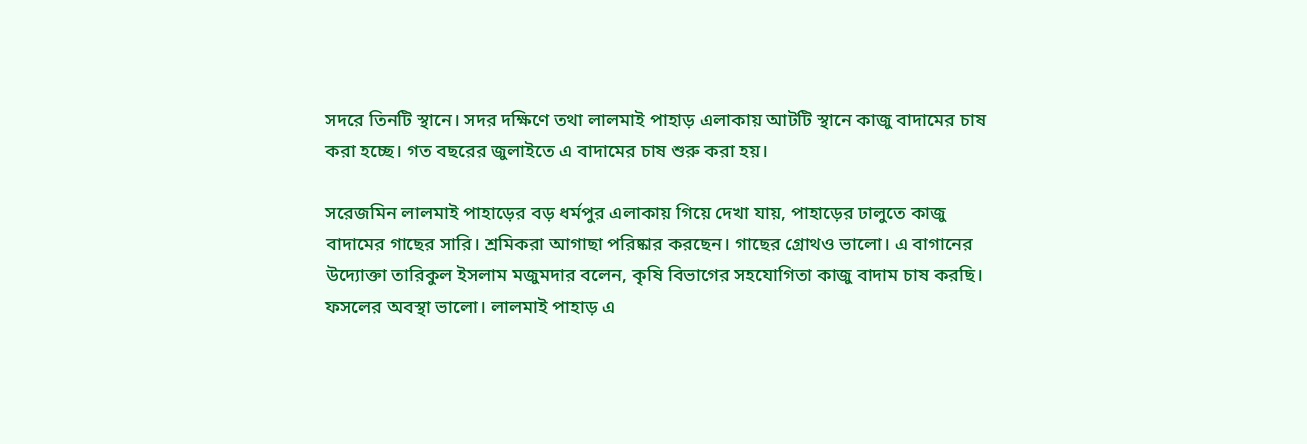সদরে তিনটি স্থানে। সদর দক্ষিণে তথা লালমাই পাহাড় এলাকায় আটটি স্থানে কাজু বাদামের চাষ করা হচ্ছে। গত বছরের জুলাইতে এ বাদামের চাষ শুরু করা হয়।

সরেজমিন লালমাই পাহাড়ের বড় ধর্মপুর এলাকায় গিয়ে দেখা যায়, পাহাড়ের ঢালুতে কাজু বাদামের গাছের সারি। শ্রমিকরা আগাছা পরিষ্কার করছেন। গাছের গ্রোথও ভালো। এ বাগানের উদ্যোক্তা তারিকুল ইসলাম মজুমদার বলেন, কৃষি বিভাগের সহযোগিতা কাজু বাদাম চাষ করছি। ফসলের অবস্থা ভালো। লালমাই পাহাড় এ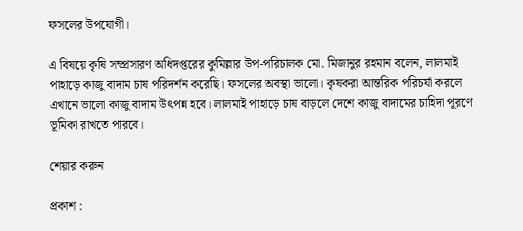ফসলের উপযোগী।

এ বিষয়ে কৃষি সম্প্রসারণ অধিদপ্তরের কুমিল্লার উপ-পরিচালক মো. মিজানুর রহমান বলেন, লালমাই পাহাড়ে কাজু বাদাম চাষ পরিদর্শন করেছি। ফসলের অবস্থা ভালো। কৃষকরা আন্তরিক পরিচর্যা করলে এখানে ভালো কাজু বাদাম উৎপন্ন হবে। লালমাই পাহাড়ে চাষ বাড়লে দেশে কাজু বাদামের চাহিদা পূরণে ভূমিকা রাখতে পারবে।

শেয়ার করুন

প্রকাশ :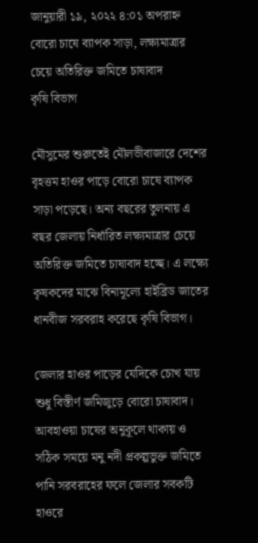জানুয়ারী ১৯, ২০২২ ৪:০১ অপরাহ্ন
বোরো চাষে ব্যাপক সাড়া, লক্ষ্যমাত্রার চেয়ে অতিরিক্ত জমিতে চাষাবাদ
কৃষি বিভাগ

মৌসুমের শুরুতেই মৌলভীবাজারে দেশের বৃহত্তম হাওর পাড়ে বোরো চাষে ব্যাপক সাড়া পড়েছে। অন্য বছরের তুলনায় এ বছর জেলায় নির্ধারিত লক্ষ্যমাত্রার চেয়ে অতিরিক্ত জমিতে চাষাবাদ হচ্ছে। এ লক্ষ্যে কৃষকদের মাঝে বিনামূল্যে হাইব্রিড জাতের ধানবীজ সরবরাহ করেছে কৃষি বিভাগ।

জেলার হাওর পাড়ের যেদিকে চোখ যায় শুধু বিস্তীর্ণ জমিজুড়ে বোরো চাষাবাদ। আবহাওয়া চাষের অনুকূলে থাকায় ও সঠিক সময়ে মনু নদী প্রকল্পভুক্ত জমিতে পানি সরবরাহের ফলে জেলার সবকটি হাওরে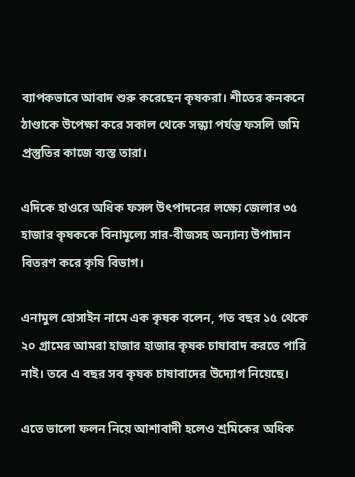ব্যাপকভাবে আবাদ শুরু করেছেন কৃষকরা। শীতের কনকনে ঠাণ্ডাকে উপেক্ষা করে সকাল থেকে সন্ধ্যা পর্যন্ত ফসলি জমি প্রস্তুতির কাজে ব্যস্ত তারা।

এদিকে হাওরে অধিক ফসল উৎপাদনের লক্ষ্যে জেলার ৩৫ হাজার কৃষককে বিনামূল্যে সার-বীজসহ অন্যান্য উপাদান বিতরণ করে কৃষি বিভাগ।

এনামুল হোসাইন নামে এক কৃষক বলেন, গত বছর ১৫ থেকে ২০ গ্রামের আমরা হাজার হাজার কৃষক চাষাবাদ করতে পারি নাই। তবে এ বছর সব কৃষক চাষাবাদের উদ্যোগ নিয়েছে।

এতে ভালো ফলন নিয়ে আশাবাদী হলেও শ্রমিকের অধিক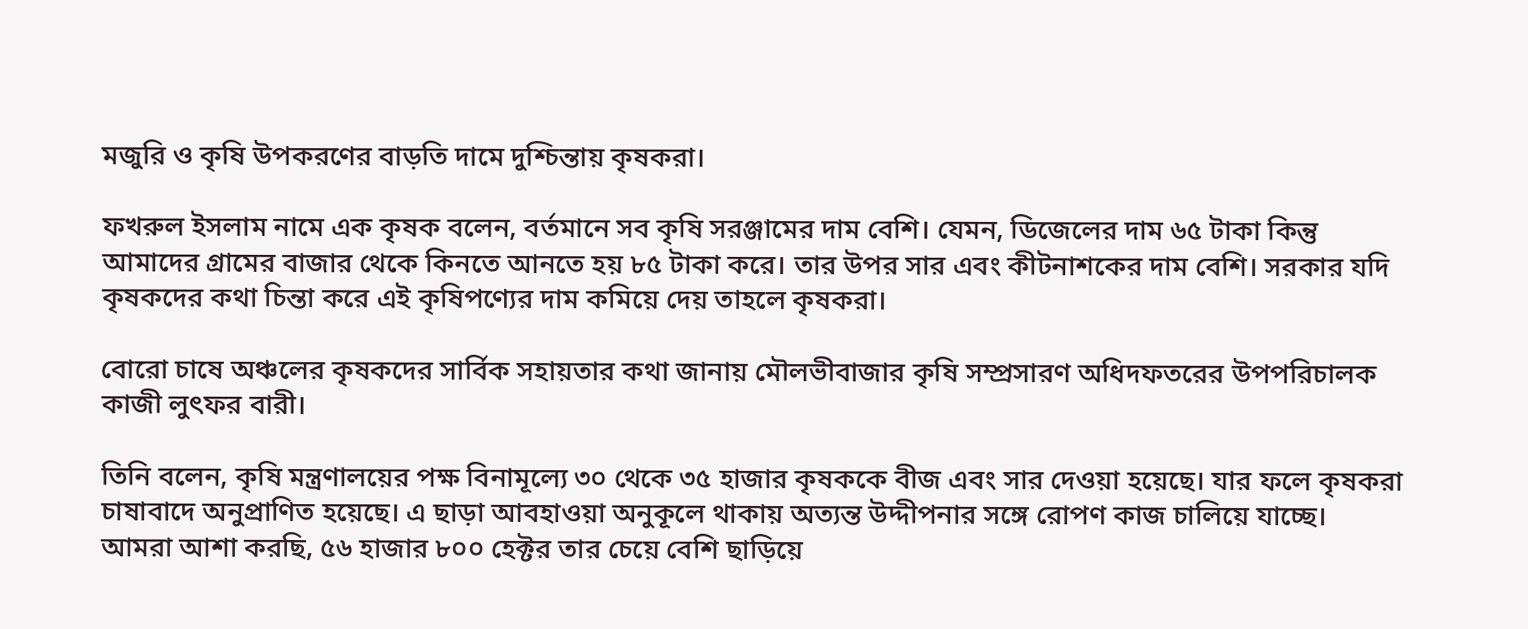মজুরি ও কৃষি উপকরণের বাড়তি দামে দুশ্চিন্তায় কৃষকরা।

ফখরুল ইসলাম নামে এক কৃষক বলেন, বর্তমানে সব কৃষি সরঞ্জামের দাম বেশি। যেমন, ডিজেলের দাম ৬৫ টাকা কিন্তু আমাদের গ্রামের বাজার থেকে কিনতে আনতে হয় ৮৫ টাকা করে। তার উপর সার এবং কীটনাশকের দাম বেশি। সরকার যদি কৃষকদের কথা চিন্তা করে এই কৃষিপণ্যের দাম কমিয়ে দেয় তাহলে কৃষকরা।

বোরো চাষে অঞ্চলের কৃষকদের সার্বিক সহায়তার কথা জানায় মৌলভীবাজার কৃষি সম্প্রসারণ অধিদফতরের উপপরিচালক কাজী লুৎফর বারী।

তিনি বলেন, কৃষি মন্ত্রণালয়ের পক্ষ বিনামূল্যে ৩০ থেকে ৩৫ হাজার কৃষককে বীজ এবং সার দেওয়া হয়েছে। যার ফলে কৃষকরা চাষাবাদে অনুপ্রাণিত হয়েছে। এ ছাড়া আবহাওয়া অনুকূলে থাকায় অত্যন্ত উদ্দীপনার সঙ্গে রোপণ কাজ চালিয়ে যাচ্ছে। আমরা আশা করছি, ৫৬ হাজার ৮০০ হেক্টর তার চেয়ে বেশি ছাড়িয়ে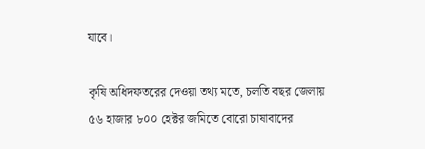যাবে।

কৃষি অধিদফতরের দেওয়া তথ্য মতে, চলতি বছর জেলায় ৫৬ হাজার ৮০০ হেক্টর জমিতে বোরো চাষাবাদের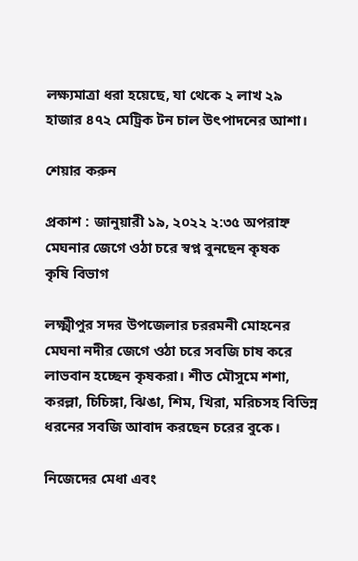লক্ষ্যমাত্রা ধরা হয়েছে, যা থেকে ২ লাখ ২৯ হাজার ৪৭২ মেট্রিক টন চাল উৎপাদনের আশা।

শেয়ার করুন

প্রকাশ : জানুয়ারী ১৯, ২০২২ ২:৩৫ অপরাহ্ন
মেঘনার জেগে ওঠা চরে স্বপ্ন বুনছেন কৃষক
কৃষি বিভাগ

লক্ষ্মীপুর সদর উপজেলার চররমনী মোহনের মেঘনা নদীর জেগে ওঠা চরে সবজি চাষ করে লাভবান হচ্ছেন কৃষকরা। শীত মৌসুমে শশা, করল্লা, চিচিঙ্গা, ঝিঙা, শিম, খিরা, মরিচসহ বিভিন্ন ধরনের সবজি আবাদ করছেন চরের বুকে।

নিজেদের মেধা এবং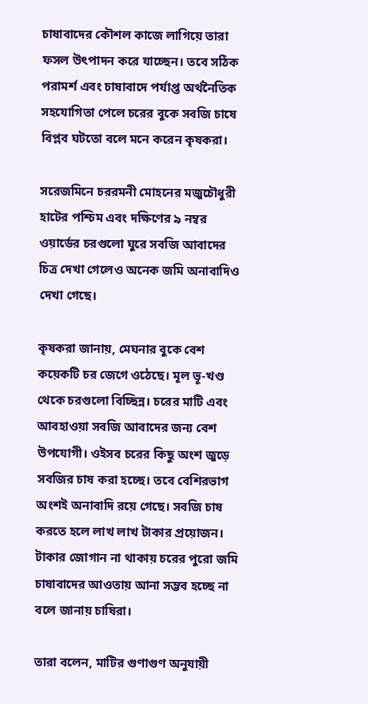চাষাবাদের কৌশল কাজে লাগিয়ে তারা ফসল উৎপাদন করে যাচ্ছেন। তবে সঠিক পরামর্শ এবং চাষাবাদে পর্যাপ্ত অর্থনৈতিক সহযোগিতা পেলে চরের বুকে সবজি চাষে বিপ্লব ঘটতো বলে মনে করেন কৃষকরা।

সরেজমিনে চররমনী মোহনের মজুচৌধুরী হাটের পশ্চিম এবং দক্ষিণের ৯ নম্বর ওয়ার্ডের চরগুলো ঘুরে সবজি আবাদের চিত্র দেখা গেলেও অনেক জমি অনাবাদিও দেখা গেছে।

কৃষকরা জানায়, মেঘনার বুকে বেশ কয়েকটি চর জেগে ওঠেছে। মূল ভূ-খণ্ড থেকে চরগুলো বিচ্ছিন্ন। চরের মাটি এবং আবহাওয়া সবজি আবাদের জন্য বেশ উপযোগী। ওইসব চরের কিছু অংশ জুড়ে সবজির চাষ করা হচ্ছে। তবে বেশিরভাগ অংশই অনাবাদি রয়ে গেছে। সবজি চাষ করতে হলে লাখ লাখ টাকার প্রয়োজন। টাকার জোগান না থাকায় চরের পুরো জমি চাষাবাদের আওতায় আনা সম্ভব হচ্ছে না বলে জানায় চাষিরা।

তারা বলেন, মাটির গুণাগুণ অনুযায়ী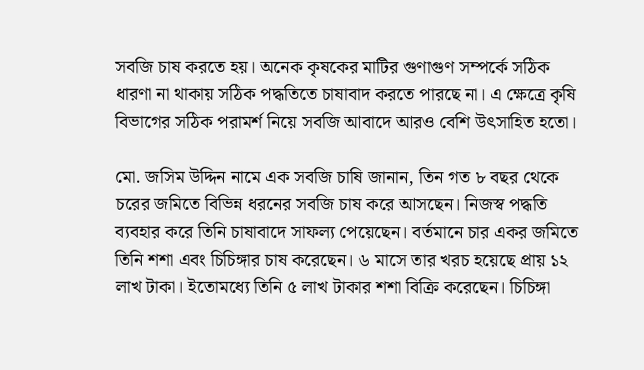সবজি চাষ করতে হয়। অনেক কৃষকের মাটির গুণাগুণ সম্পর্কে সঠিক ধারণা না থাকায় সঠিক পদ্ধতিতে চাষাবাদ করতে পারছে না। এ ক্ষেত্রে কৃষি বিভাগের সঠিক পরামর্শ নিয়ে সবজি আবাদে আরও বেশি উৎসাহিত হতো।

মো. জসিম উদ্দিন নামে এক সবজি চাষি জানান, তিন গত ৮ বছর থেকে চরের জমিতে বিভিন্ন ধরনের সবজি চাষ করে আসছেন। নিজস্ব পদ্ধতি ব্যবহার করে তিনি চাষাবাদে সাফল্য পেয়েছেন। বর্তমানে চার একর জমিতে তিনি শশা এবং চিচিঙ্গার চাষ করেছেন। ৬ মাসে তার খরচ হয়েছে প্রায় ১২ লাখ টাকা। ইতোমধ্যে তিনি ৫ লাখ টাকার শশা বিক্রি করেছেন। চিচিঙ্গা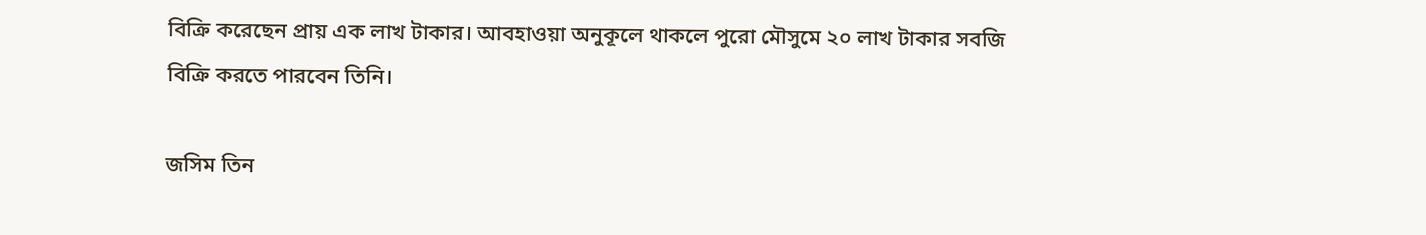বিক্রি করেছেন প্রায় এক লাখ টাকার। আবহাওয়া অনুকূলে থাকলে পুরো মৌসুমে ২০ লাখ টাকার সবজি বিক্রি করতে পারবেন তিনি।

জসিম তিন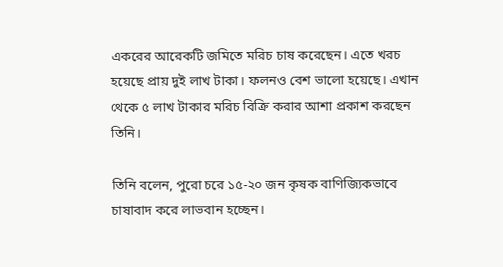একরের আরেকটি জমিতে মরিচ চাষ করেছেন। এতে খরচ হয়েছে প্রায় দুই লাখ টাকা। ফলনও বেশ ভালো হয়েছে। এখান থেকে ৫ লাখ টাকার মরিচ বিক্রি করার আশা প্রকাশ করছেন তিনি।

তিনি বলেন, পুরো চরে ১৫-২০ জন কৃষক বাণিজ্যিকভাবে চাষাবাদ করে লাভবান হচ্ছেন।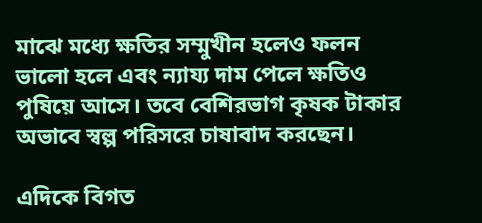মাঝে মধ্যে ক্ষতির সম্মুখীন হলেও ফলন ভালো হলে এবং ন্যায্য দাম পেলে ক্ষতিও পুষিয়ে আসে। তবে বেশিরভাগ কৃষক টাকার অভাবে স্বল্প পরিসরে চাষাবাদ করছেন।

এদিকে বিগত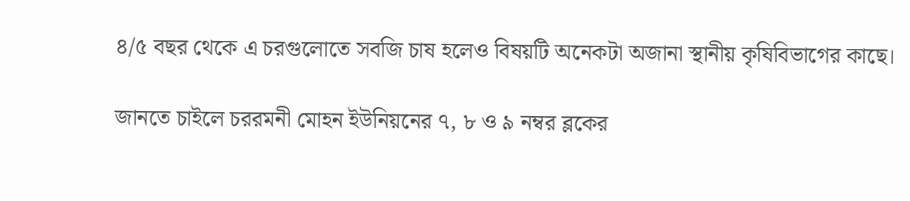৪/৫ বছর থেকে এ চরগুলোতে সবজি চাষ হলেও বিষয়টি অনেকটা অজানা স্থানীয় কৃষিবিভাগের কাছে।

জানতে চাইলে চররমনী মোহন ইউনিয়নের ৭, ৮ ও ৯ নম্বর ব্লকের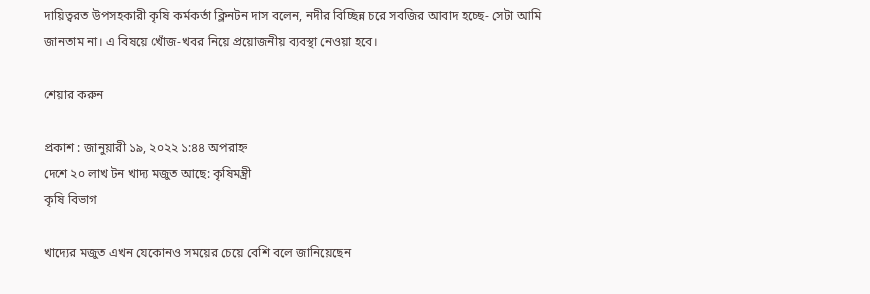দায়িত্বরত উপসহকারী কৃষি কর্মকর্তা ক্লিনটন দাস বলেন, নদীর বিচ্ছিন্ন চরে সবজির আবাদ হচ্ছে- সেটা আমি জানতাম না। এ বিষয়ে খোঁজ-খবর নিয়ে প্রয়োজনীয় ব্যবস্থা নেওয়া হবে।

শেয়ার করুন

প্রকাশ : জানুয়ারী ১৯, ২০২২ ১:৪৪ অপরাহ্ন
দেশে ২০ লাখ টন খাদ্য মজুত আছে: কৃষিমন্ত্রী
কৃষি বিভাগ

খাদ্যের মজুত এখন যেকোনও সময়ের চেয়ে বেশি বলে জানিয়েছেন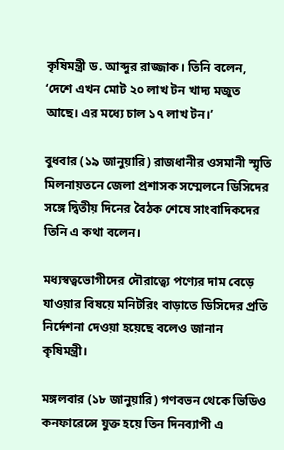কৃষিমন্ত্রী ড. আব্দুর রাজ্জাক। তিনি বলেন, ‘দেশে এখন মোট ২০ লাখ টন খাদ্য মজুত আছে। এর মধ্যে চাল ১৭ লাখ টন।’

বুধবার (১৯ জানুয়ারি) রাজধানীর ওসমানী স্মৃতি মিলনায়তনে জেলা প্রশাসক সম্মেলনে ডিসিদের সঙ্গে দ্বিতীয় দিনের বৈঠক শেষে সাংবাদিকদের তিনি এ কথা বলেন।

মধ্যস্বত্বভোগীদের দৌরাত্ব্যে পণ্যের দাম বেড়ে যাওয়ার বিষয়ে মনিটরিং বাড়াতে ডিসিদের প্রতি নির্দেশনা দেওয়া হয়েছে বলেও জানান কৃষিমন্ত্রী।

মঙ্গলবার (১৮ জানুয়ারি) গণবভন থেকে ভিডিও কনফারেন্সে যুক্ত হয়ে তিন দিনব্যাপী এ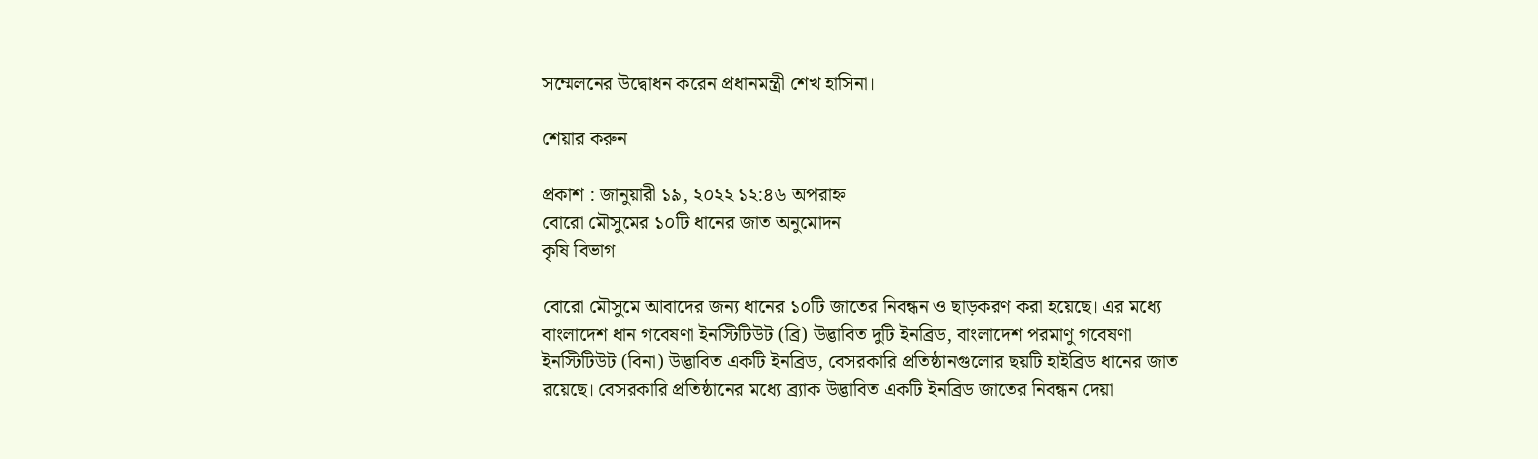সম্মেলনের উদ্বোধন করেন প্রধানমন্ত্রী শেখ হাসিনা।

শেয়ার করুন

প্রকাশ : জানুয়ারী ১৯, ২০২২ ১২:৪৬ অপরাহ্ন
বোরো মৌসুমের ১০টি ধানের জাত অনুমোদন
কৃষি বিভাগ

বোরো মৌসুমে আবাদের জন্য ধানের ১০টি জাতের নিবন্ধন ও ছাড়করণ করা হয়েছে। এর মধ্যে বাংলাদেশ ধান গবেষণা ইনস্টিটিউট (ব্রি) উদ্ভাবিত দুটি ইনব্রিড, বাংলাদেশ পরমাণু গবেষণা ইনস্টিটিউট (বিনা) উদ্ভাবিত একটি ইনব্রিড, বেসরকারি প্রতিষ্ঠানগুলোর ছয়টি হাইব্রিড ধানের জাত রয়েছে। বেসরকারি প্রতিষ্ঠানের মধ্যে ব্র্যাক উদ্ভাবিত একটি ইনব্রিড জাতের নিবন্ধন দেয়া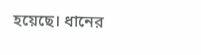হয়েছে। ধানের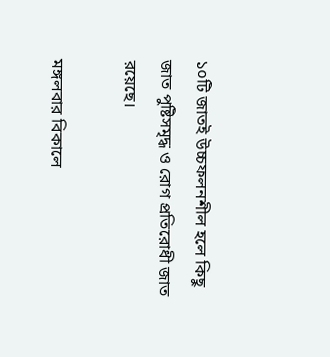১০টি জাতই উচ্চফলনশীল হলে কিছু জাত পুষ্টিসমৃদ্ধ ও রোগ প্রতিরোধী জাত রয়েছে।

মঙ্গলবার বিকালে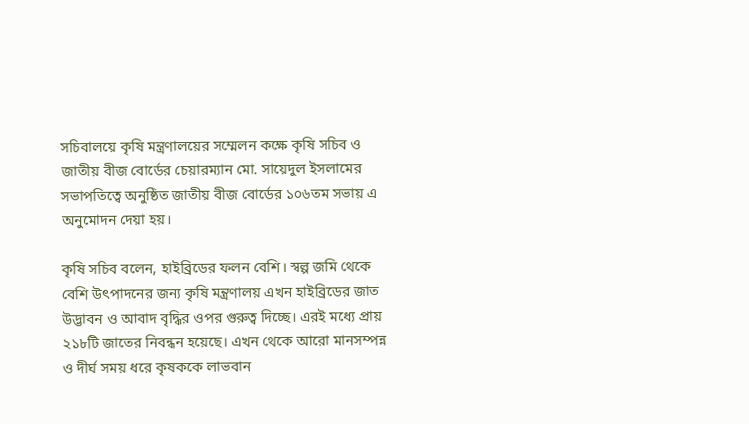সচিবালয়ে কৃষি মন্ত্রণালয়ের সম্মেলন কক্ষে কৃষি সচিব ও জাতীয় বীজ বোর্ডের চেয়ারম্যান মো. সায়েদুল ইসলামের সভাপতিত্বে অনুষ্ঠিত জাতীয় বীজ বোর্ডের ১০৬তম সভায় এ অনুমোদন দেয়া হয়।

কৃষি সচিব বলেন, হাইব্রিডের ফলন বেশি। স্বল্প জমি থেকে বেশি উৎপাদনের জন্য কৃষি মন্ত্রণালয় এখন হাইব্রিডের জাত উদ্ভাবন ও আবাদ বৃদ্ধির ওপর গুরুত্ব দিচ্ছে। এরই মধ্যে প্রায় ২১৮টি জাতের নিবন্ধন হয়েছে। এখন থেকে আরো মানসম্পন্ন ও দীর্ঘ সময় ধরে কৃষককে লাভবান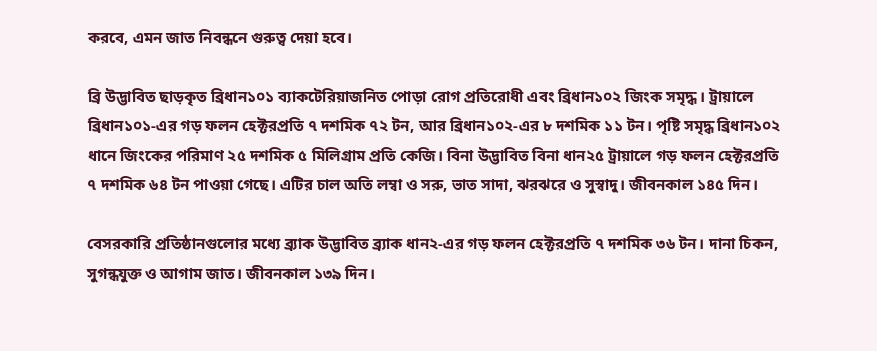করবে, এমন জাত নিবন্ধনে গুরুত্ব দেয়া হবে।

ব্রি উদ্ভাবিত ছাড়কৃত ব্রিধান১০১ ব্যাকটেরিয়াজনিত পোড়া রোগ প্রতিরোধী এবং ব্রিধান১০২ জিংক সমৃদ্ধ। ট্রায়ালে ব্রিধান১০১-এর গড় ফলন হেক্টরপ্রতি ৭ দশমিক ৭২ টন, আর ব্রিধান১০২-এর ৮ দশমিক ১১ টন। পৃষ্টি সমৃদ্ধ ব্রিধান১০২ ধানে জিংকের পরিমাণ ২৫ দশমিক ৫ মিলিগ্রাম প্রতি কেজি। বিনা উদ্ভাবিত বিনা ধান২৫ ট্রায়ালে গড় ফলন হেক্টরপ্রতি ৭ দশমিক ৬৪ টন পাওয়া গেছে। এটির চাল অতি লম্বা ও সরু, ভাত সাদা, ঝরঝরে ও সুস্বাদু। জীবনকাল ১৪৫ দিন।

বেসরকারি প্রতিষ্ঠানগুলোর মধ্যে ব্র্যাক উদ্ভাবিত ব্র্যাক ধান২-এর গড় ফলন হেক্টরপ্রতি ৭ দশমিক ৩৬ টন। দানা চিকন, সুগন্ধযুক্ত ও আগাম জাত। জীবনকাল ১৩৯ দিন।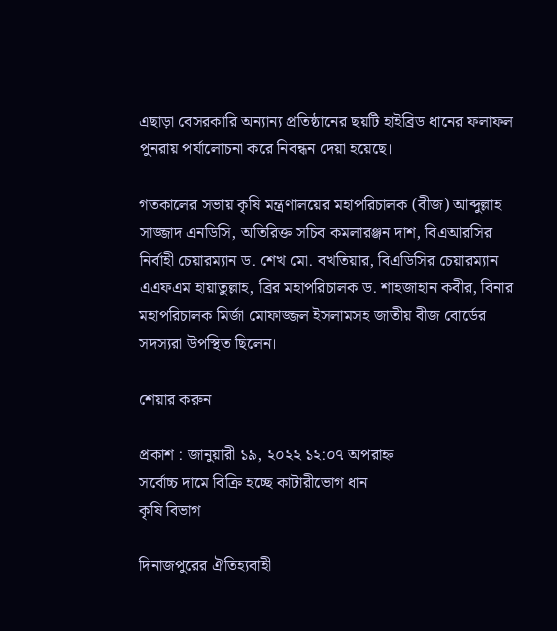এছাড়া বেসরকারি অন্যান্য প্রতিষ্ঠানের ছয়টি হাইব্রিড ধানের ফলাফল পুনরায় পর্যালোচনা করে নিবন্ধন দেয়া হয়েছে।

গতকালের সভায় কৃষি মন্ত্রণালয়ের মহাপরিচালক (বীজ) আব্দুল্লাহ সাজ্জাদ এনডিসি, অতিরিক্ত সচিব কমলারঞ্জন দাশ, বিএআরসির নির্বাহী চেয়ারম্যান ড. শেখ মো. বখতিয়ার, বিএডিসির চেয়ারম্যান এএফএম হায়াতুল্লাহ, ব্রির মহাপরিচালক ড. শাহজাহান কবীর, বিনার মহাপরিচালক মির্জা মোফাজ্জল ইসলামসহ জাতীয় বীজ বোর্ডের সদস্যরা উপস্থিত ছিলেন।

শেয়ার করুন

প্রকাশ : জানুয়ারী ১৯, ২০২২ ১২:০৭ অপরাহ্ন
সর্বোচ্চ দামে বিক্রি হচ্ছে কাটারীভোগ ধান
কৃষি বিভাগ

দিনাজপুরের ঐতিহ্যবাহী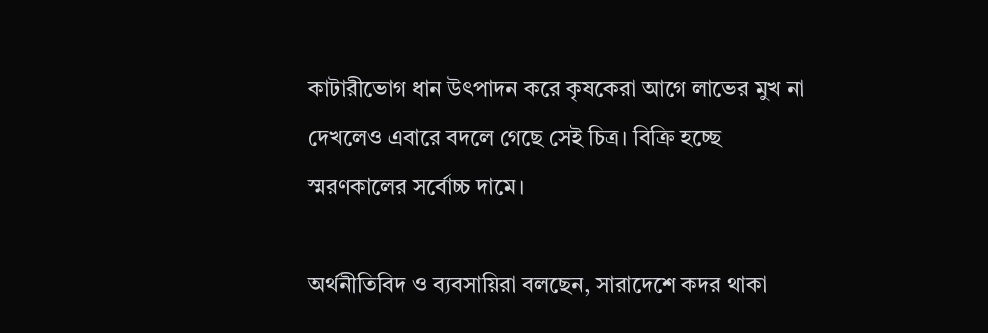কাটারীভোগ ধান উৎপাদন করে কৃষকেরা আগে লাভের মুখ না দেখলেও এবারে বদলে গেছে সেই চিত্র। বিক্রি হচ্ছে স্মরণকালের সর্বোচ্চ দামে।

অর্থনীতিবিদ ও ব্যবসায়িরা বলছেন, সারাদেশে কদর থাকা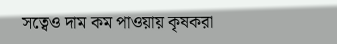সত্বেও দাম কম পাওয়ায় কৃষকরা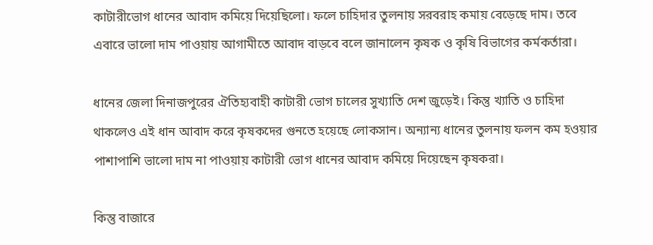কাটারীভোগ ধানের আবাদ কমিয়ে দিয়েছিলো। ফলে চাহিদার তুলনায় সরবরাহ কমায় বেড়েছে দাম। তবে এবারে ভালো দাম পাওয়ায় আগামীতে আবাদ বাড়বে বলে জানালেন কৃষক ও কৃষি বিভাগের কর্মকর্তারা।

ধানের জেলা দিনাজপুরের ঐতিহ্যবাহী কাটারী ভোগ চালের সুখ্যাতি দেশ জুড়েই। কিন্তু খ্যাতি ও চাহিদা থাকলেও এই ধান আবাদ করে কৃষকদের গুনতে হয়েছে লোকসান। অন্যান্য ধানের তুলনায় ফলন কম হওয়ার পাশাপাশি ভালো দাম না পাওয়ায় কাটারী ভোগ ধানের আবাদ কমিয়ে দিয়েছেন কৃষকরা।

কিন্তু বাজারে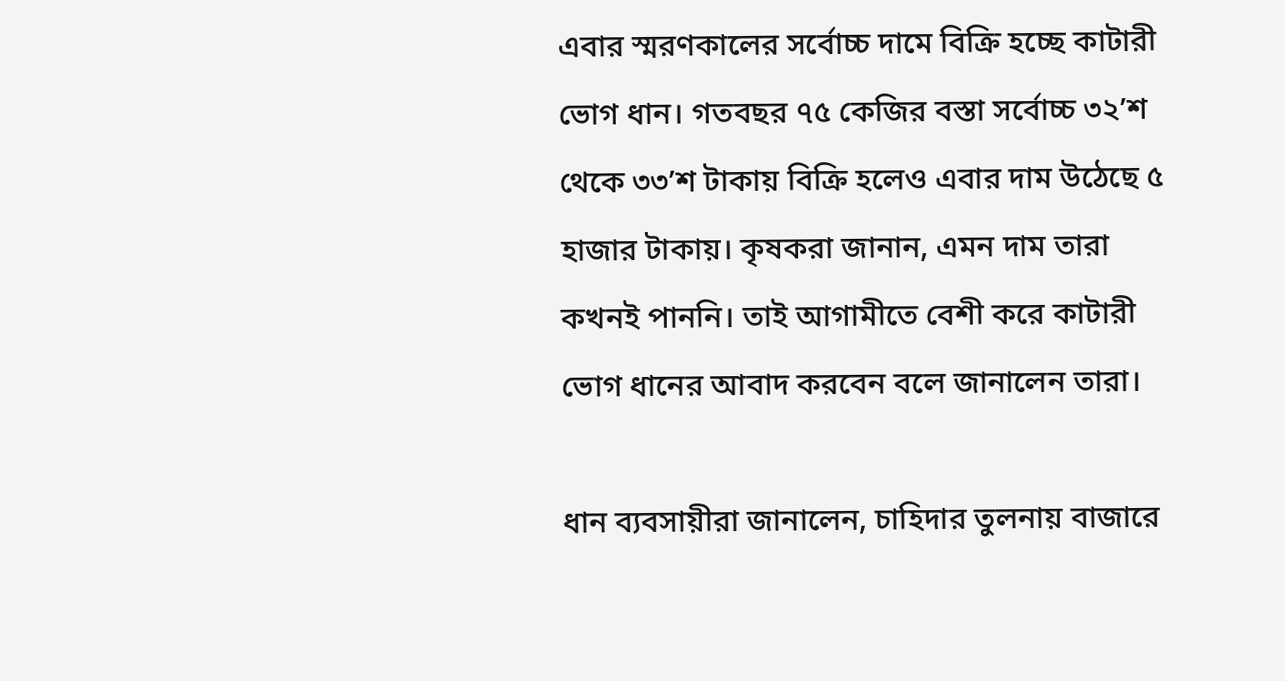এবার স্মরণকালের সর্বোচ্চ দামে বিক্রি হচ্ছে কাটারী ভোগ ধান। গতবছর ৭৫ কেজির বস্তা সর্বোচ্চ ৩২’শ থেকে ৩৩’শ টাকায় বিক্রি হলেও এবার দাম উঠেছে ৫ হাজার টাকায়। কৃষকরা জানান, এমন দাম তারা কখনই পাননি। তাই আগামীতে বেশী করে কাটারী ভোগ ধানের আবাদ করবেন বলে জানালেন তারা।

ধান ব্যবসায়ীরা জানালেন, চাহিদার তুলনায় বাজারে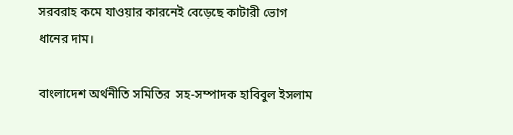সরবরাহ কমে যাওয়ার কারনেই বেড়েছে কাটারী ভোগ ধানের দাম।

বাংলাদেশ অর্থনীতি সমিতির  সহ-সম্পাদক হাবিবুল ইসলাম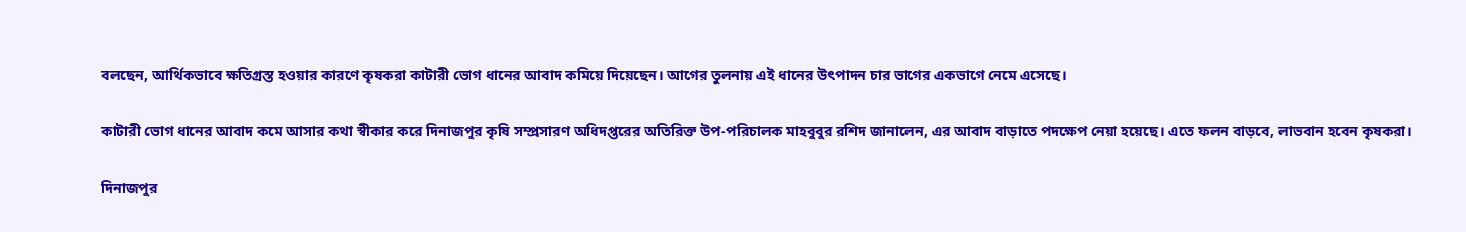বলছেন, আর্থিকভাবে ক্ষতিগ্রস্ত হওয়ার কারণে কৃষকরা কাটারী ভোগ ধানের আবাদ কমিয়ে দিয়েছেন। আগের তুলনায় এই ধানের উৎপাদন চার ভাগের একভাগে নেমে এসেছে।

কাটারী ভোগ ধানের আবাদ কমে আসার কথা স্বীকার করে দিনাজপুর কৃষি সম্প্রসারণ অধিদপ্তরের অতিরিক্ত উপ-পরিচালক মাহবুবুর রশিদ জানালেন, এর আবাদ বাড়াতে পদক্ষেপ নেয়া হয়েছে। এতে ফলন বাড়বে, লাভবান হবেন কৃষকরা।

দিনাজপুর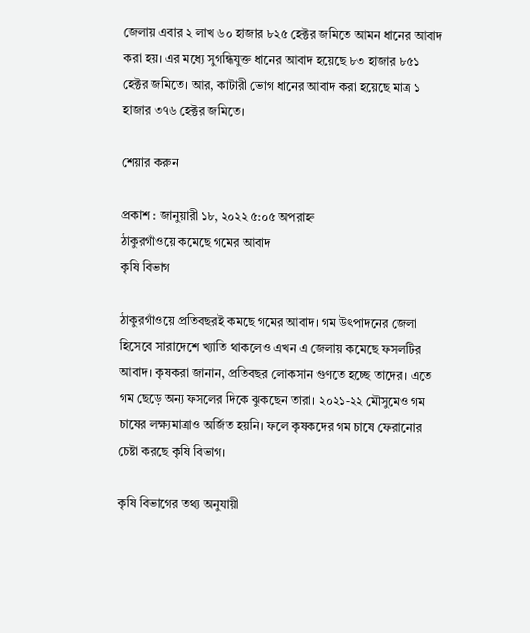জেলায় এবার ২ লাখ ৬০ হাজার ৮২৫ হেক্টর জমিতে আমন ধানের আবাদ করা হয়। এর মধ্যে সুগন্ধিযুক্ত ধানের আবাদ হয়েছে ৮৩ হাজার ৮৫১ হেক্টর জমিতে। আর, কাটারী ভোগ ধানের আবাদ করা হয়েছে মাত্র ১ হাজার ৩৭৬ হেক্টর জমিতে।

শেয়ার করুন

প্রকাশ : জানুয়ারী ১৮, ২০২২ ৫:০৫ অপরাহ্ন
ঠাকুরগাঁওয়ে কমেছে গমের আবাদ
কৃষি বিভাগ

ঠাকুরগাঁওয়ে প্রতিবছরই কমছে গমের আবাদ। গম উৎপাদনের জেলা হিসেবে সারাদেশে খ্যাতি থাকলেও এখন এ জেলায় কমেছে ফসলটির আবাদ। কৃষকরা জানান, প্রতিবছর লোকসান গুণতে হচ্ছে তাদের। এতে গম ছেড়ে অন্য ফসলের দিকে ঝুকছেন তারা। ২০২১-২২ মৌসুমেও গম চাষের লক্ষ্যমাত্রাও অর্জিত হয়নি। ফলে কৃষকদের গম চাষে ফেরানোর চেষ্টা করছে কৃষি বিভাগ।

কৃষি বিভাগের তথ্য অনুযায়ী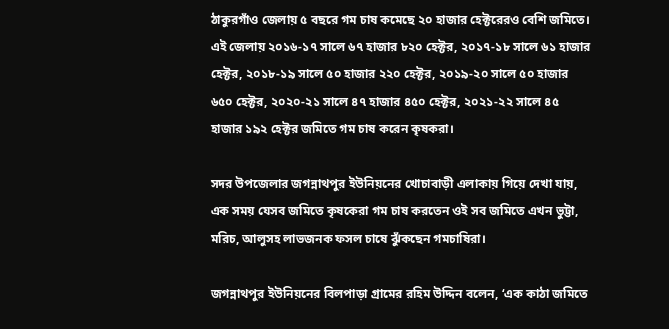ঠাকুরগাঁও জেলায় ৫ বছরে গম চাষ কমেছে ২০ হাজার হেক্টরেরও বেশি জমিতে। এই জেলায় ২০১৬-১৭ সালে ৬৭ হাজার ৮২০ হেক্টর, ২০১৭-১৮ সালে ৬১ হাজার হেক্টর, ২০১৮-১৯ সালে ৫০ হাজার ২২০ হেক্টর, ২০১৯-২০ সালে ৫০ হাজার ৬৫০ হেক্টর, ২০২০-২১ সালে ৪৭ হাজার ৪৫০ হেক্টর, ২০২১-২২ সালে ৪৫ হাজার ১৯২ হেক্টর জমিতে গম চাষ করেন কৃষকরা।

সদর উপজেলার জগন্নাথপুর ইউনিয়নের খোচাবাড়ী এলাকায় গিয়ে দেখা যায়, এক সময় যেসব জমিতে কৃষকেরা গম চাষ করতেন ওই সব জমিতে এখন ভুট্টা, মরিচ, আলুসহ লাভজনক ফসল চাষে ঝুঁকছেন গমচাষিরা।

জগন্নাথপুর ইউনিয়নের বিলপাড়া গ্রামের রহিম উদ্দিন বলেন, ‘এক কাঠা জমিতে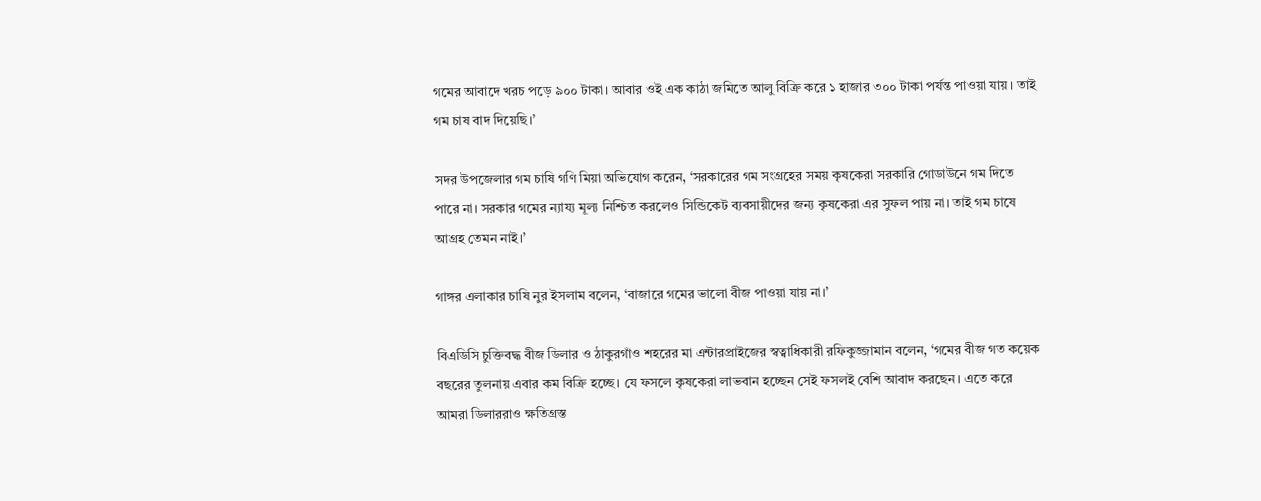গমের আবাদে খরচ পড়ে ৯০০ টাকা। আবার ওই এক কাঠা জমিতে আলু বিক্রি করে ১ হাজার ৩০০ টাকা পর্যন্ত পাওয়া যায়। তাই গম চাষ বাদ দিয়েছি।’

সদর উপজেলার গম চাষি গণি মিয়া অভিযোগ করেন, ‘সরকারের গম সংগ্রহের সময় কৃষকেরা সরকারি গোডাউনে গম দিতে পারে না। সরকার গমের ন্যায্য মূল্য নিশ্চিত করলেও সিন্ডিকেট ব্যবসায়ীদের জন্য কৃষকেরা এর সুফল পায় না। তাই গম চাষে আগ্রহ তেমন নাই।’

গাঙ্গর এলাকার চাষি নুর ইসলাম বলেন, ‘বাজারে গমের ভালো বীজ পাওয়া যায় না।’

বিএডিসি চুক্তিবদ্ধ বীজ ডিলার ও ঠাকুরগাঁও শহরের মা এন্টারপ্রাইজের স্বত্বাধিকারী রফিকুজ্জামান বলেন, ‘গমের বীজ গত কয়েক বছরের তুলনায় এবার কম বিক্রি হচ্ছে। যে ফসলে কৃষকেরা লাভবান হচ্ছেন সেই ফসলই বেশি আবাদ করছেন। এতে করে আমরা ডিলাররাও ক্ষতিগ্রস্ত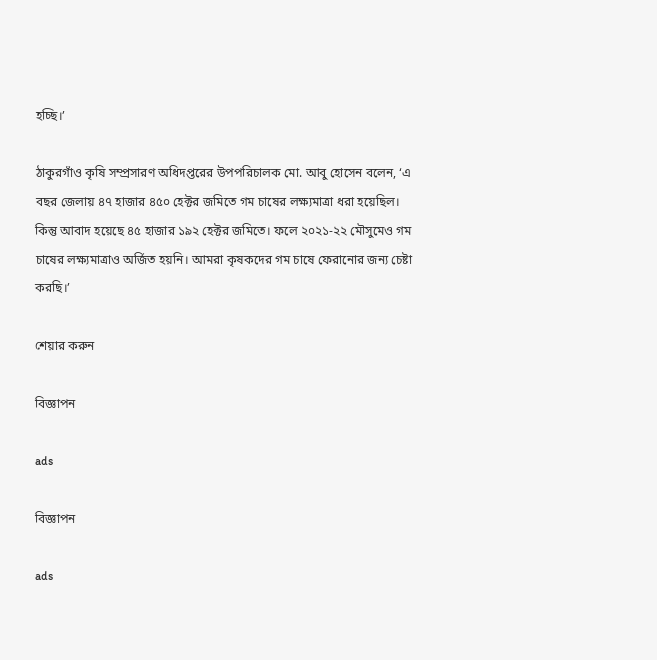হচ্ছি।’

ঠাকুরগাঁও কৃষি সম্প্রসারণ অধিদপ্তরের উপপরিচালক মো. আবু হোসেন বলেন, ‘এ বছর জেলায় ৪৭ হাজার ৪৫০ হেক্টর জমিতে গম চাষের লক্ষ্যমাত্রা ধরা হয়েছিল। কিন্তু আবাদ হয়েছে ৪৫ হাজার ১৯২ হেক্টর জমিতে। ফলে ২০২১-২২ মৌসুমেও গম চাষের লক্ষ্যমাত্রাও অর্জিত হয়নি। আমরা কৃষকদের গম চাষে ফেরানোর জন্য চেষ্টা করছি।’

শেয়ার করুন

বিজ্ঞাপন

ads

বিজ্ঞাপন

ads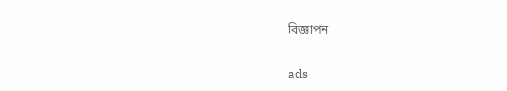বিজ্ঞাপন

ads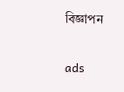বিজ্ঞাপন

ads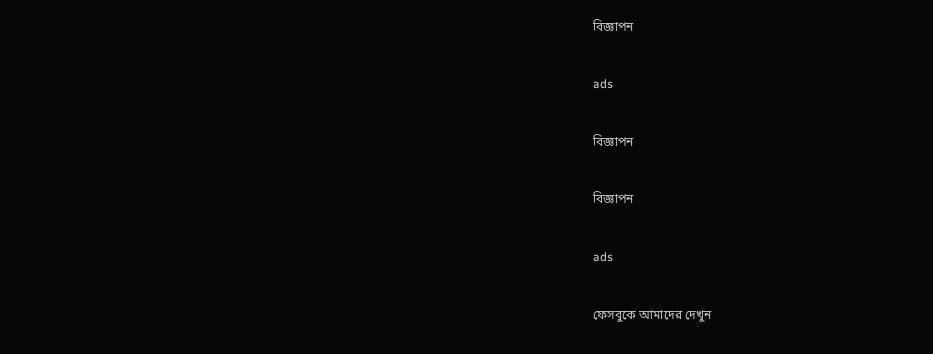বিজ্ঞাপন

ads

বিজ্ঞাপন

বিজ্ঞাপন

ads

ফেসবুকে আমাদের দেখুন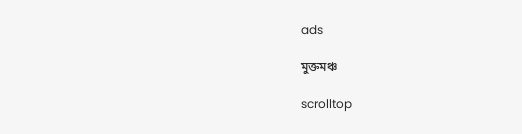ads

মুক্তমঞ্চ

scrolltop